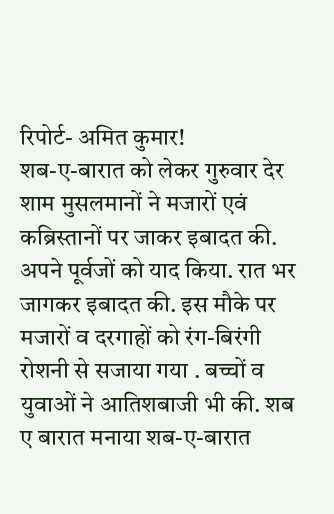रिपोर्ट- अमित कुमार!
शब-ए-बारात को लेकर गुरुवार देर शाम मुसलमानों ने मजारों एवं कब्रिस्तानों पर जाकर इबादत की. अपने पूर्वजों को याद किया. रात भर जागकर इबादत की. इस मौके पर मजारों व दरगाहों को रंग-बिरंगी रोशनी से सजाया गया . बच्चों व युवाओं ने आतिशबाजी भी की. शब ए बारात मनाया शब-ए-बारात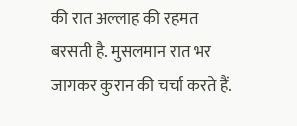की रात अल्लाह की रहमत बरसती है. मुसलमान रात भर जागकर कुरान की चर्चा करते हैं.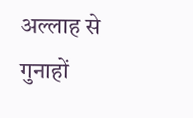अल्लाह से गुनाहों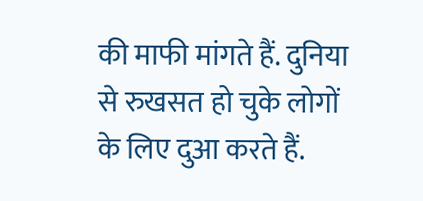की माफी मांगते हैं. दुनिया से रुखसत हो चुके लोगों के लिए दुआ करते हैं.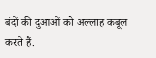बंदों की दुआओं को अल्लाह कबूल करते हैं.